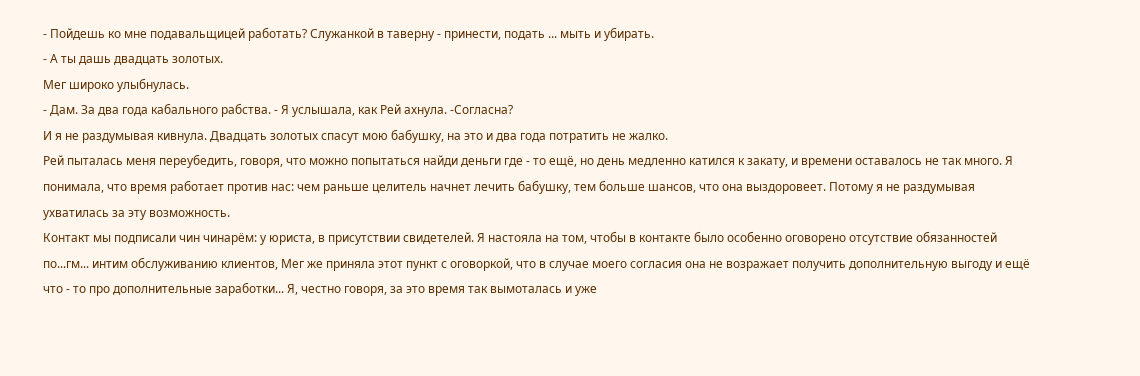- Пойдешь ко мне подавальщицей работать? Служанкой в таверну - принести, подать ... мыть и убирать.
- А ты дашь двадцать золотых.
Мег широко улыбнулась.
- Дам. За два года кабального рабства. - Я услышала, как Рей ахнула. -Согласна?
И я не раздумывая кивнула. Двадцать золотых спасут мою бабушку, на это и два года потратить не жалко.
Рей пыталась меня переубедить, говоря, что можно попытаться найди деньги где - то ещё, но день медленно катился к закату, и времени оставалось не так много. Я понимала, что время работает против нас: чем раньше целитель начнет лечить бабушку, тем больше шансов, что она выздоровеет. Потому я не раздумывая ухватилась за эту возможность.
Контакт мы подписали чин чинарём: у юриста, в присутствии свидетелей. Я настояла на том, чтобы в контакте было особенно оговорено отсутствие обязанностей по...гм... интим обслуживанию клиентов, Мег же приняла этот пункт с оговоркой, что в случае моего согласия она не возражает получить дополнительную выгоду и ещё что - то про дополнительные заработки... Я, честно говоря, за это время так вымоталась и уже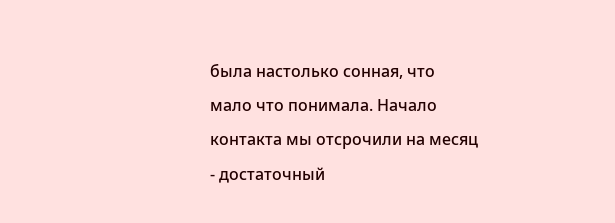была настолько сонная, что мало что понимала. Начало контакта мы отсрочили на месяц - достаточный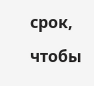срок, чтобы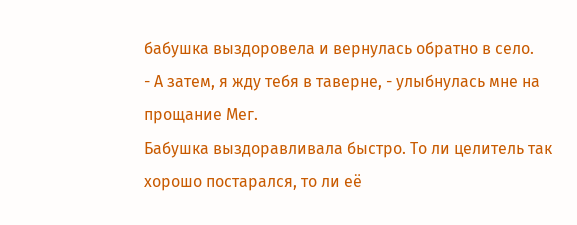бабушка выздоровела и вернулась обратно в село.
- А затем, я жду тебя в таверне, - улыбнулась мне на прощание Мег.
Бабушка выздоравливала быстро. То ли целитель так хорошо постарался, то ли её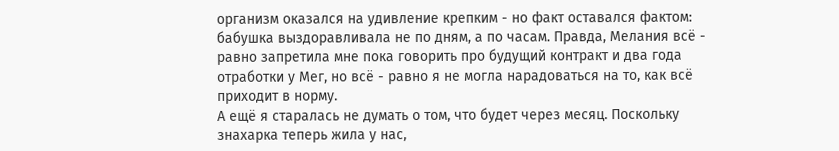организм оказался на удивление крепким - но факт оставался фактом: бабушка выздоравливала не по дням, а по часам. Правда, Мелания всё - равно запретила мне пока говорить про будущий контракт и два года отработки у Мег, но всё - равно я не могла нарадоваться на то, как всё приходит в норму.
А ещё я старалась не думать о том, что будет через месяц. Поскольку знахарка теперь жила у нас,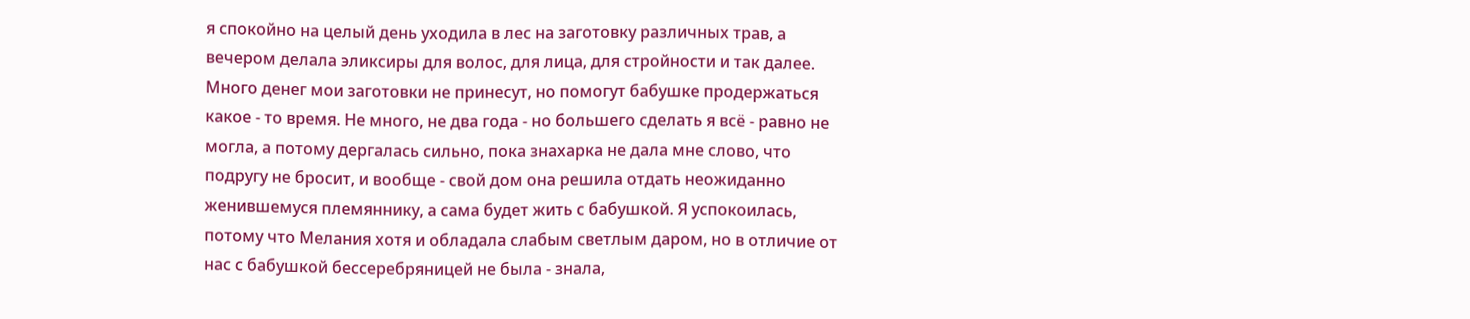я спокойно на целый день уходила в лес на заготовку различных трав, а вечером делала эликсиры для волос, для лица, для стройности и так далее. Много денег мои заготовки не принесут, но помогут бабушке продержаться какое - то время. Не много, не два года - но большего сделать я всё - равно не могла, а потому дергалась сильно, пока знахарка не дала мне слово, что подругу не бросит, и вообще - свой дом она решила отдать неожиданно женившемуся племяннику, а сама будет жить с бабушкой. Я успокоилась, потому что Мелания хотя и обладала слабым светлым даром, но в отличие от нас с бабушкой бессеребряницей не была - знала,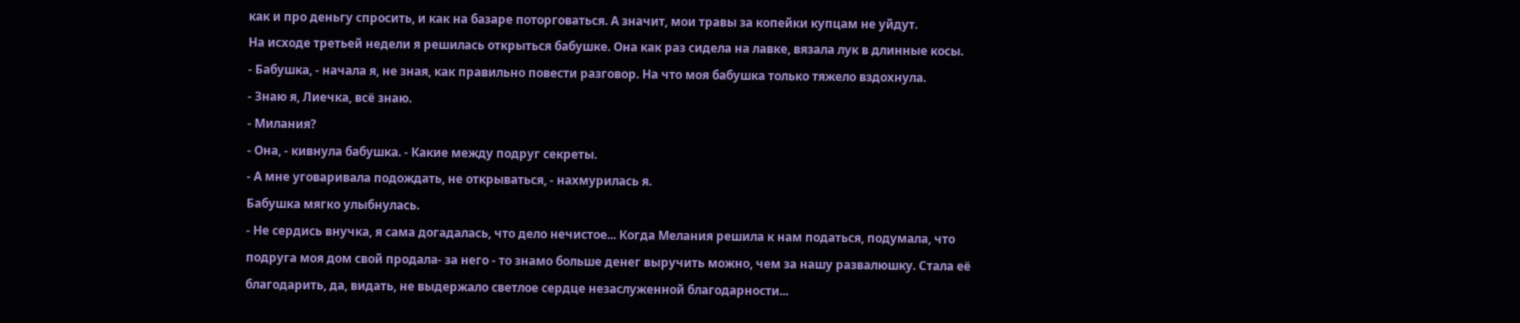как и про деньгу спросить, и как на базаре поторговаться. А значит, мои травы за копейки купцам не уйдут.
На исходе третьей недели я решилась открыться бабушке. Она как раз сидела на лавке, вязала лук в длинные косы.
- Бабушка, - начала я, не зная, как правильно повести разговор. На что моя бабушка только тяжело вздохнула.
- Знаю я, Лиечка, всё знаю.
- Милания?
- Она, - кивнула бабушка. - Какие между подруг секреты.
- А мне уговаривала подождать, не открываться, - нахмурилась я.
Бабушка мягко улыбнулась.
- Не сердись внучка, я сама догадалась, что дело нечистое... Когда Мелания решила к нам податься, подумала, что подруга моя дом свой продала- за него - то знамо больше денег выручить можно, чем за нашу развалюшку. Стала её благодарить, да, видать, не выдержало светлое сердце незаслуженной благодарности...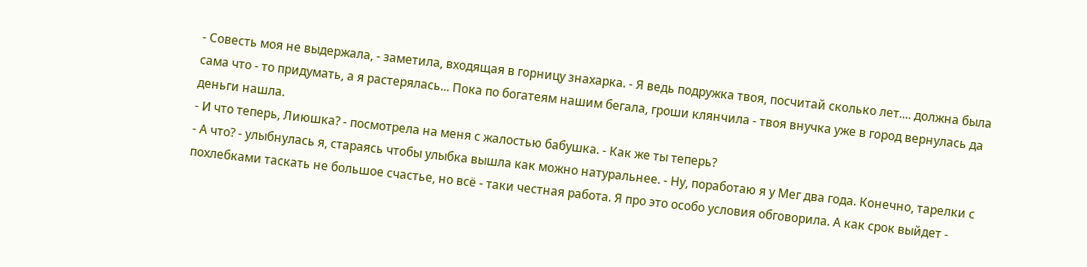- Совесть моя не выдержала, - заметила, входящая в горницу знахарка. - Я ведь подружка твоя, посчитай сколько лет.... должна была сама что - то придумать, а я растерялась... Пока по богатеям нашим бегала, гроши клянчила - твоя внучка уже в город вернулась да деньги нашла.
- И что теперь, Лиюшка? - посмотрела на меня с жалостью бабушка. - Как же ты теперь?
- А что? - улыбнулась я, стараясь чтобы улыбка вышла как можно натуральнее. - Ну, поработаю я у Мег два года. Конечно, тарелки с похлебками таскать не большое счастье, но всё - таки честная работа. Я про это особо условия обговорила. А как срок выйдет -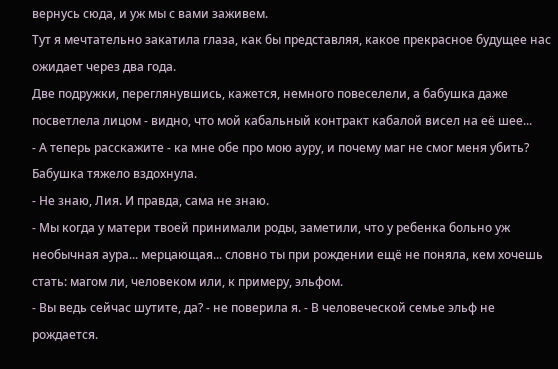вернусь сюда, и уж мы с вами заживем.
Тут я мечтательно закатила глаза, как бы представляя, какое прекрасное будущее нас ожидает через два года.
Две подружки, переглянувшись, кажется, немного повеселели, а бабушка даже посветлела лицом - видно, что мой кабальный контракт кабалой висел на её шее...
- А теперь расскажите - ка мне обе про мою ауру, и почему маг не смог меня убить?
Бабушка тяжело вздохнула.
- Не знаю, Лия. И правда, сама не знаю.
- Мы когда у матери твоей принимали роды, заметили, что у ребенка больно уж необычная аура... мерцающая... словно ты при рождении ещё не поняла, кем хочешь стать: магом ли, человеком или, к примеру, эльфом.
- Вы ведь сейчас шутите, да? - не поверила я. - В человеческой семье эльф не рождается.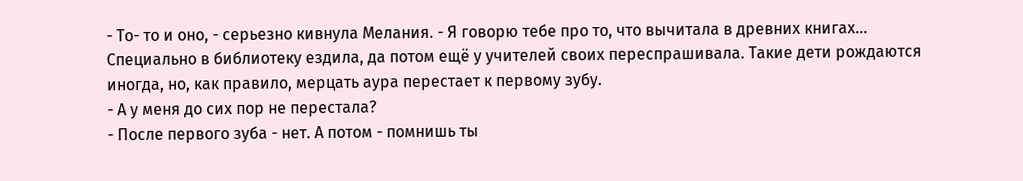- То- то и оно, - серьезно кивнула Мелания. - Я говорю тебе про то, что вычитала в древних книгах... Специально в библиотеку ездила, да потом ещё у учителей своих переспрашивала. Такие дети рождаются иногда, но, как правило, мерцать аура перестает к первому зубу.
- А у меня до сих пор не перестала?
- После первого зуба - нет. А потом - помнишь ты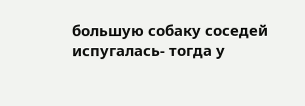большую собаку соседей испугалась- тогда у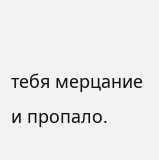тебя мерцание и пропало.